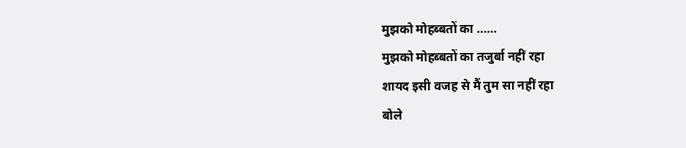मुझको मोहब्बतों का ……
मुझको मोहब्बतों का तजुर्बा नहीं रहा
शायद इसी वजह से मैं तुम सा नहीं रहा
बोले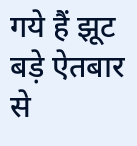गये हैं झूट बड़े ऐतबार से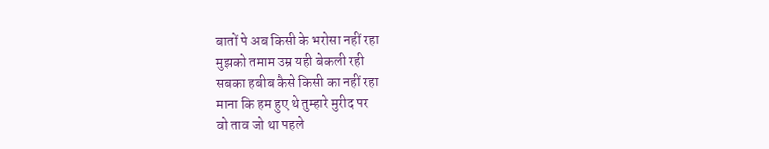बातों पे अब किसी के भरोसा नहीं रहा
मुझको तमाम उम्र यही बेकली रही
सबका हबीब कैसे किसी का नहीं रहा
माना कि हम हुए थे तुम्हारे मुरीद पर
वो ताव जो था पहले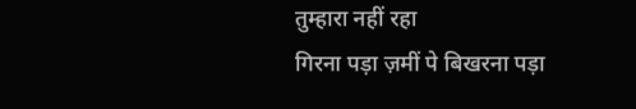तुम्हारा नहीं रहा
गिरना पड़ा ज़मीं पे बिखरना पड़ा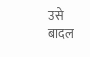उसे
बादल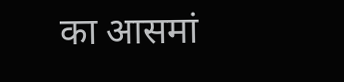का आसमां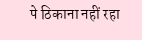पे ठिकाना नहीं रहा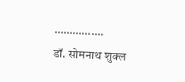…………….
डॉ. सोमनाथ शुक्ल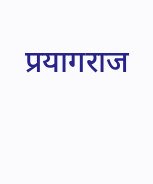प्रयागराज